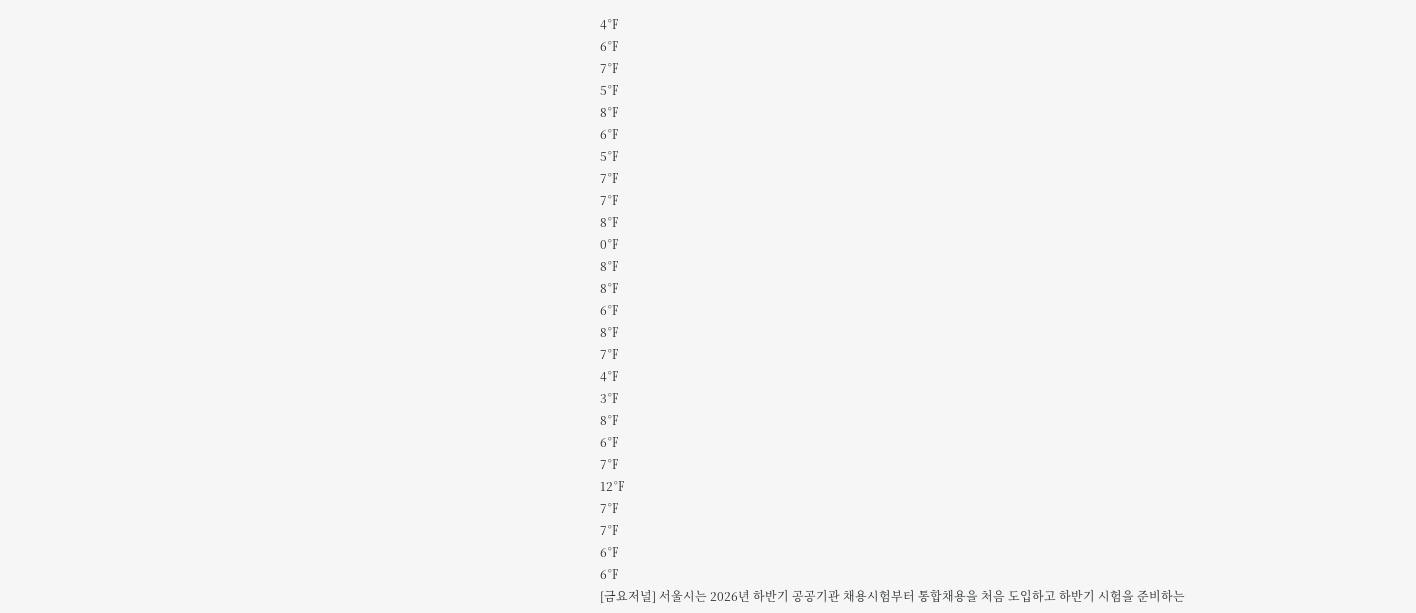4℉
6℉
7℉
5℉
8℉
6℉
5℉
7℉
7℉
8℉
0℉
8℉
8℉
6℉
8℉
7℉
4℉
3℉
8℉
6℉
7℉
12℉
7℉
7℉
6℉
6℉
[금요저널] 서울시는 2026년 하반기 공공기관 채용시험부터 통합채용을 처음 도입하고 하반기 시험을 준비하는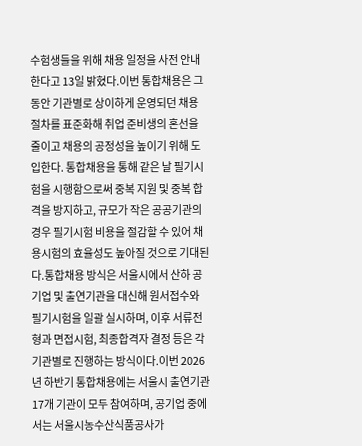수험생들을 위해 채용 일정을 사전 안내한다고 13일 밝혔다.이번 통합채용은 그동안 기관별로 상이하게 운영되던 채용 절차를 표준화해 취업 준비생의 혼선을 줄이고 채용의 공정성을 높이기 위해 도입한다. 통합채용을 통해 같은 날 필기시험을 시행함으로써 중복 지원 및 중복 합격을 방지하고, 규모가 작은 공공기관의 경우 필기시험 비용을 절감할 수 있어 채용시험의 효율성도 높아질 것으로 기대된다.통합채용 방식은 서울시에서 산하 공기업 및 출연기관을 대신해 원서접수와 필기시험을 일괄 실시하며, 이후 서류전형과 면접시험, 최종합격자 결정 등은 각 기관별로 진행하는 방식이다.이번 2026년 하반기 통합채용에는 서울시 출연기관 17개 기관이 모두 참여하며, 공기업 중에서는 서울시농수산식품공사가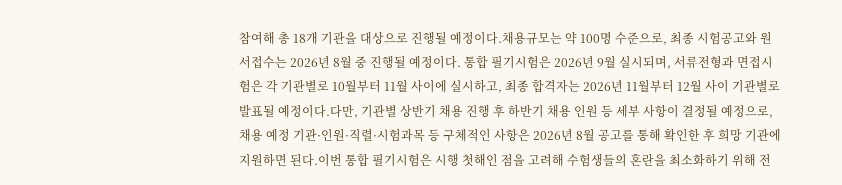참여해 총 18개 기관을 대상으로 진행될 예정이다.채용규모는 약 100명 수준으로, 최종 시험공고와 원서접수는 2026년 8월 중 진행될 예정이다. 통합 필기시험은 2026년 9월 실시되며, 서류전형과 면접시험은 각 기관별로 10월부터 11월 사이에 실시하고, 최종 합격자는 2026년 11월부터 12월 사이 기관별로 발표될 예정이다.다만, 기관별 상반기 채용 진행 후 하반기 채용 인원 등 세부 사항이 결정될 예정으로, 채용 예정 기관·인원·직렬·시험과목 등 구체적인 사항은 2026년 8월 공고를 통해 확인한 후 희망 기관에 지원하면 된다.이번 통합 필기시험은 시행 첫해인 점을 고려해 수험생들의 혼란을 최소화하기 위해 전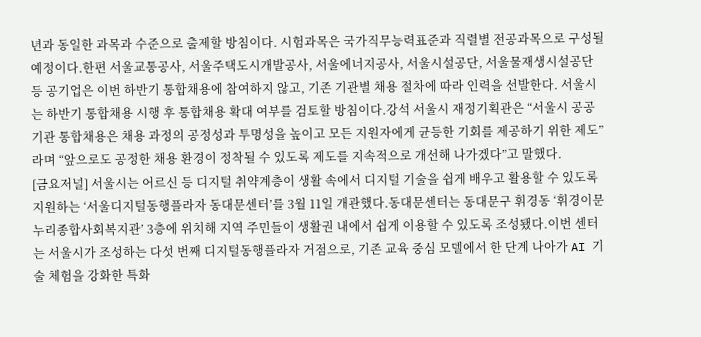년과 동일한 과목과 수준으로 출제할 방침이다. 시험과목은 국가직무능력표준과 직렬별 전공과목으로 구성될 예정이다.한편 서울교통공사, 서울주택도시개발공사, 서울에너지공사, 서울시설공단, 서울물재생시설공단 등 공기업은 이번 하반기 통합채용에 참여하지 않고, 기존 기관별 채용 절차에 따라 인력을 선발한다. 서울시는 하반기 통합채용 시행 후 통합채용 확대 여부를 검토할 방침이다.강석 서울시 재정기획관은 “서울시 공공기관 통합채용은 채용 과정의 공정성과 투명성을 높이고 모든 지원자에게 균등한 기회를 제공하기 위한 제도”라며 “앞으로도 공정한 채용 환경이 정착될 수 있도록 제도를 지속적으로 개선해 나가겠다”고 말했다.
[금요저널] 서울시는 어르신 등 디지털 취약계층이 생활 속에서 디지털 기술을 쉽게 배우고 활용할 수 있도록 지원하는 ‘서울디지털동행플라자 동대문센터’를 3월 11일 개관했다.동대문센터는 동대문구 휘경동 ‘휘경이문누리종합사회복지관’ 3층에 위치해 지역 주민들이 생활권 내에서 쉽게 이용할 수 있도록 조성됐다.이번 센터는 서울시가 조성하는 다섯 번째 디지털동행플라자 거점으로, 기존 교육 중심 모델에서 한 단계 나아가 AI 기술 체험을 강화한 특화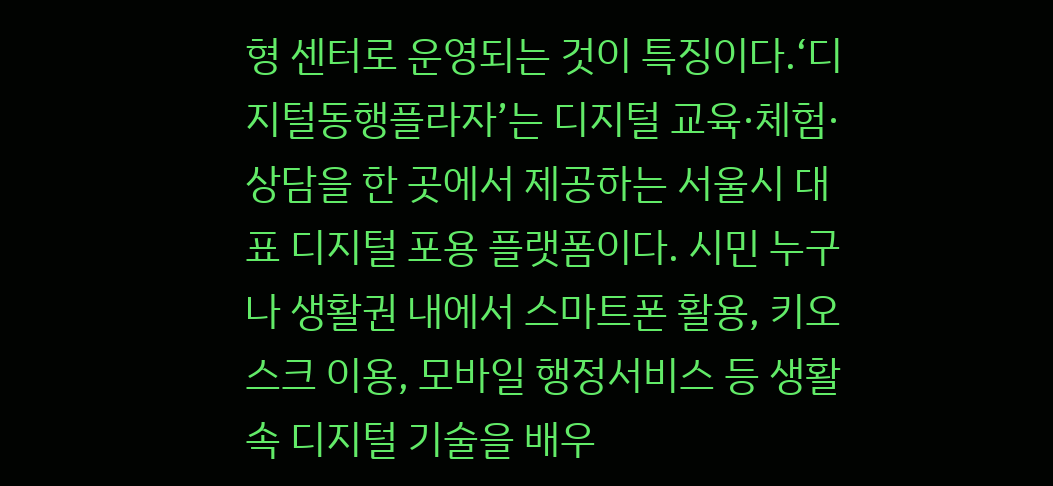형 센터로 운영되는 것이 특징이다.‘디지털동행플라자’는 디지털 교육·체험·상담을 한 곳에서 제공하는 서울시 대표 디지털 포용 플랫폼이다. 시민 누구나 생활권 내에서 스마트폰 활용, 키오스크 이용, 모바일 행정서비스 등 생활 속 디지털 기술을 배우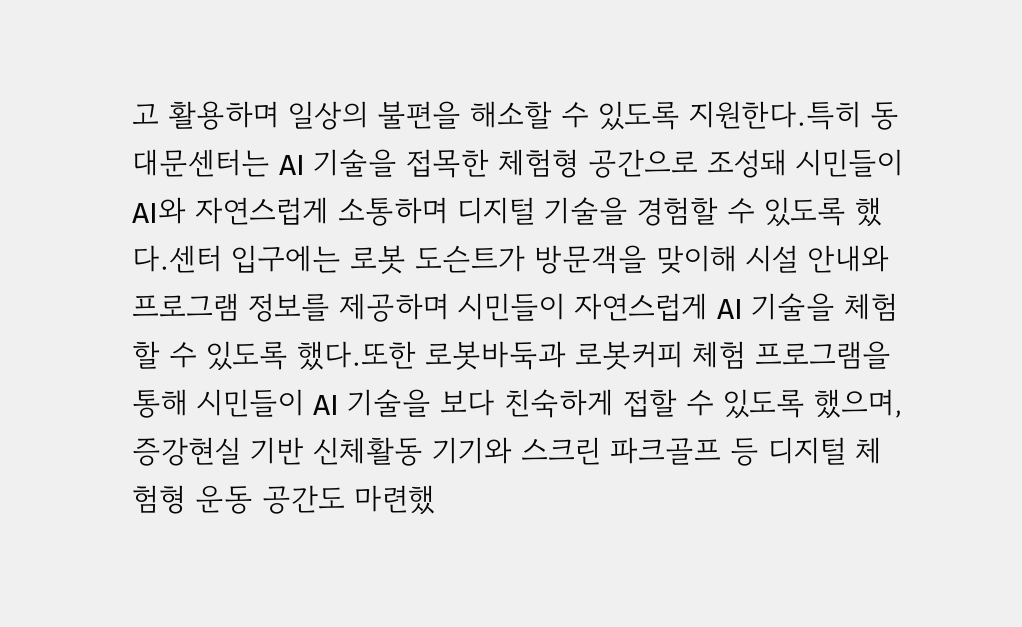고 활용하며 일상의 불편을 해소할 수 있도록 지원한다.특히 동대문센터는 AI 기술을 접목한 체험형 공간으로 조성돼 시민들이 AI와 자연스럽게 소통하며 디지털 기술을 경험할 수 있도록 했다.센터 입구에는 로봇 도슨트가 방문객을 맞이해 시설 안내와 프로그램 정보를 제공하며 시민들이 자연스럽게 AI 기술을 체험할 수 있도록 했다.또한 로봇바둑과 로봇커피 체험 프로그램을 통해 시민들이 AI 기술을 보다 친숙하게 접할 수 있도록 했으며, 증강현실 기반 신체활동 기기와 스크린 파크골프 등 디지털 체험형 운동 공간도 마련했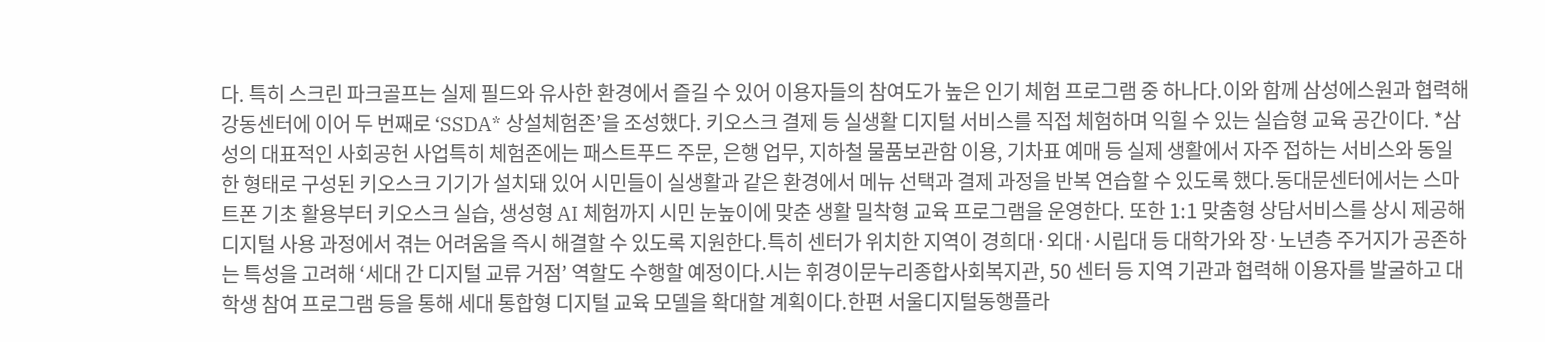다. 특히 스크린 파크골프는 실제 필드와 유사한 환경에서 즐길 수 있어 이용자들의 참여도가 높은 인기 체험 프로그램 중 하나다.이와 함께 삼성에스원과 협력해 강동센터에 이어 두 번째로 ‘SSDA* 상설체험존’을 조성했다. 키오스크 결제 등 실생활 디지털 서비스를 직접 체험하며 익힐 수 있는 실습형 교육 공간이다. *삼성의 대표적인 사회공헌 사업특히 체험존에는 패스트푸드 주문, 은행 업무, 지하철 물품보관함 이용, 기차표 예매 등 실제 생활에서 자주 접하는 서비스와 동일한 형태로 구성된 키오스크 기기가 설치돼 있어 시민들이 실생활과 같은 환경에서 메뉴 선택과 결제 과정을 반복 연습할 수 있도록 했다.동대문센터에서는 스마트폰 기초 활용부터 키오스크 실습, 생성형 AI 체험까지 시민 눈높이에 맞춘 생활 밀착형 교육 프로그램을 운영한다. 또한 1:1 맞춤형 상담서비스를 상시 제공해 디지털 사용 과정에서 겪는 어려움을 즉시 해결할 수 있도록 지원한다.특히 센터가 위치한 지역이 경희대·외대·시립대 등 대학가와 장·노년층 주거지가 공존하는 특성을 고려해 ‘세대 간 디지털 교류 거점’ 역할도 수행할 예정이다.시는 휘경이문누리종합사회복지관, 50 센터 등 지역 기관과 협력해 이용자를 발굴하고 대학생 참여 프로그램 등을 통해 세대 통합형 디지털 교육 모델을 확대할 계획이다.한편 서울디지털동행플라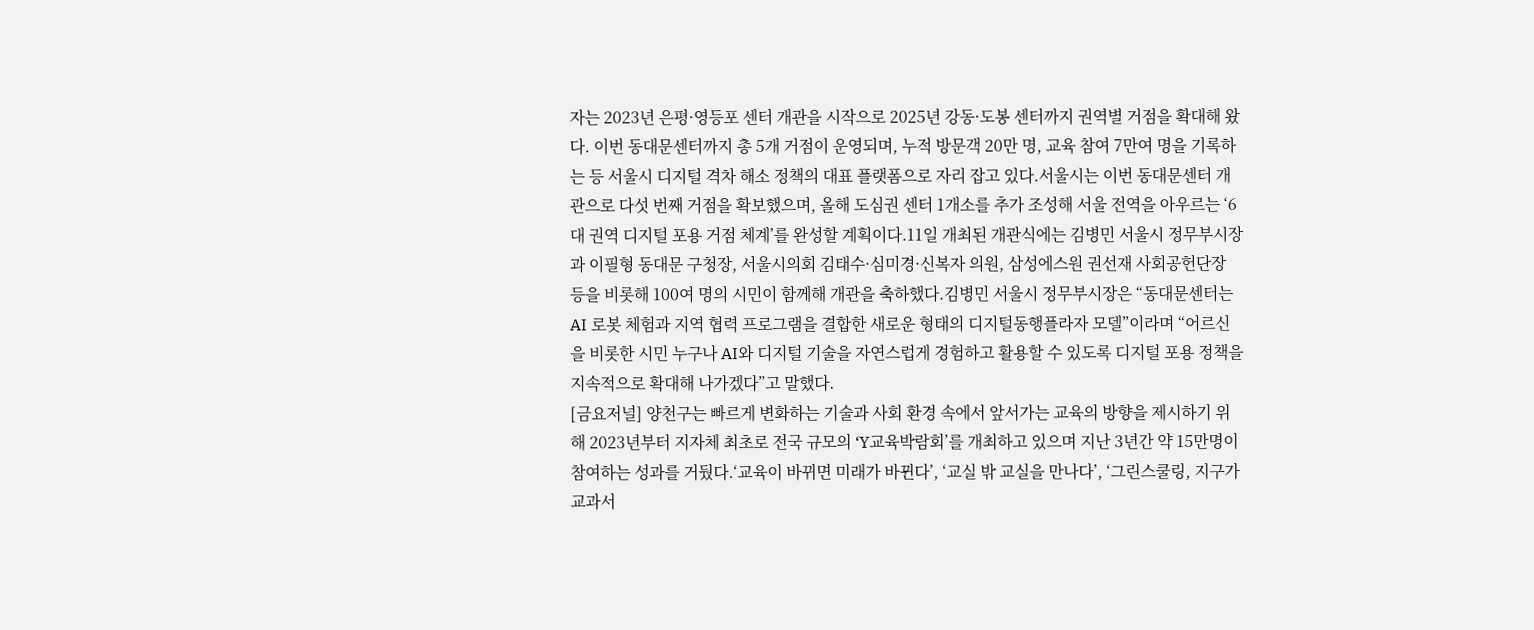자는 2023년 은평·영등포 센터 개관을 시작으로 2025년 강동·도봉 센터까지 권역별 거점을 확대해 왔다. 이번 동대문센터까지 총 5개 거점이 운영되며, 누적 방문객 20만 명, 교육 참여 7만여 명을 기록하는 등 서울시 디지털 격차 해소 정책의 대표 플랫폼으로 자리 잡고 있다.서울시는 이번 동대문센터 개관으로 다섯 번째 거점을 확보했으며, 올해 도심권 센터 1개소를 추가 조성해 서울 전역을 아우르는 ‘6대 권역 디지털 포용 거점 체계’를 완성할 계획이다.11일 개최된 개관식에는 김병민 서울시 정무부시장과 이필형 동대문 구청장, 서울시의회 김태수·심미경·신복자 의원, 삼성에스원 권선재 사회공헌단장 등을 비롯해 100여 명의 시민이 함께해 개관을 축하했다.김병민 서울시 정무부시장은 “동대문센터는 AI 로봇 체험과 지역 협력 프로그램을 결합한 새로운 형태의 디지털동행플라자 모델”이라며 “어르신을 비롯한 시민 누구나 AI와 디지털 기술을 자연스럽게 경험하고 활용할 수 있도록 디지털 포용 정책을 지속적으로 확대해 나가겠다”고 말했다.
[금요저널] 양천구는 빠르게 변화하는 기술과 사회 환경 속에서 앞서가는 교육의 방향을 제시하기 위해 2023년부터 지자체 최초로 전국 규모의 ‘Y교육박람회’를 개최하고 있으며 지난 3년간 약 15만명이 참여하는 성과를 거뒀다.‘교육이 바뀌면 미래가 바뀐다’, ‘교실 밖 교실을 만나다’, ‘그린스쿨링, 지구가 교과서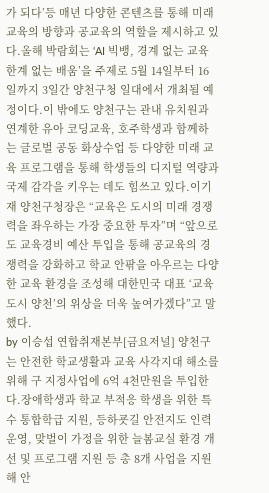가 되다’등 매년 다양한 콘텐츠를 통해 미래교육의 방향과 공교육의 역할을 제시하고 있다.올해 박람회는 ‘AI 빅뱅, 경계 없는 교육 한계 없는 배움’을 주제로 5월 14일부터 16일까지 3일간 양천구청 일대에서 개최될 예정이다.이 밖에도 양천구는 관내 유치원과 연계한 유아 코딩교육, 호주학생과 함께하는 글로벌 공동 화상수업 등 다양한 미래 교육 프로그램을 통해 학생들의 디지털 역량과 국제 감각을 키우는 데도 힘쓰고 있다.이기재 양천구청장은 “교육은 도시의 미래 경쟁력을 좌우하는 가장 중요한 투자”며 “앞으로도 교육경비 예산 투입을 통해 공교육의 경쟁력을 강화하고 학교 안팎을 아우르는 다양한 교육 환경을 조성해 대한민국 대표 ‘교육도시 양천’의 위상을 더욱 높여가겠다”고 말했다.
by 이승섭 연합취재본부[금요저널] 양천구는 안전한 학교생활과 교육 사각지대 해소를 위해 구 지정사업에 6억 4천만원을 투입한다.장애학생과 학교 부적응 학생을 위한 특수 통합학급 지원, 등하굣길 안전지도 인력 운영, 맞벌이 가정을 위한 늘봄교실 환경 개선 및 프로그램 지원 등 총 8개 사업을 지원해 안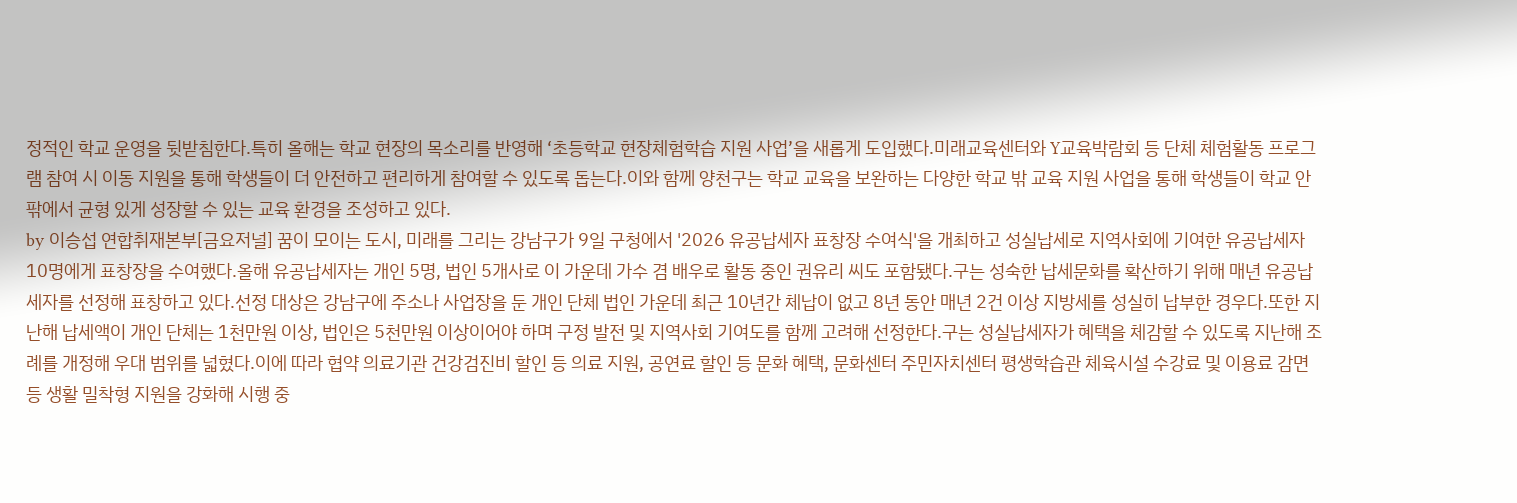정적인 학교 운영을 뒷받침한다.특히 올해는 학교 현장의 목소리를 반영해 ‘초등학교 현장체험학습 지원 사업’을 새롭게 도입했다.미래교육센터와 Y교육박람회 등 단체 체험활동 프로그램 참여 시 이동 지원을 통해 학생들이 더 안전하고 편리하게 참여할 수 있도록 돕는다.이와 함께 양천구는 학교 교육을 보완하는 다양한 학교 밖 교육 지원 사업을 통해 학생들이 학교 안팎에서 균형 있게 성장할 수 있는 교육 환경을 조성하고 있다.
by 이승섭 연합취재본부[금요저널] 꿈이 모이는 도시, 미래를 그리는 강남구가 9일 구청에서 '2026 유공납세자 표창장 수여식'을 개최하고 성실납세로 지역사회에 기여한 유공납세자 10명에게 표창장을 수여했다.올해 유공납세자는 개인 5명, 법인 5개사로 이 가운데 가수 겸 배우로 활동 중인 권유리 씨도 포함됐다.구는 성숙한 납세문화를 확산하기 위해 매년 유공납세자를 선정해 표창하고 있다.선정 대상은 강남구에 주소나 사업장을 둔 개인 단체 법인 가운데 최근 10년간 체납이 없고 8년 동안 매년 2건 이상 지방세를 성실히 납부한 경우다.또한 지난해 납세액이 개인 단체는 1천만원 이상, 법인은 5천만원 이상이어야 하며 구정 발전 및 지역사회 기여도를 함께 고려해 선정한다.구는 성실납세자가 혜택을 체감할 수 있도록 지난해 조례를 개정해 우대 범위를 넓혔다.이에 따라 협약 의료기관 건강검진비 할인 등 의료 지원, 공연료 할인 등 문화 혜택, 문화센터 주민자치센터 평생학습관 체육시설 수강료 및 이용료 감면 등 생활 밀착형 지원을 강화해 시행 중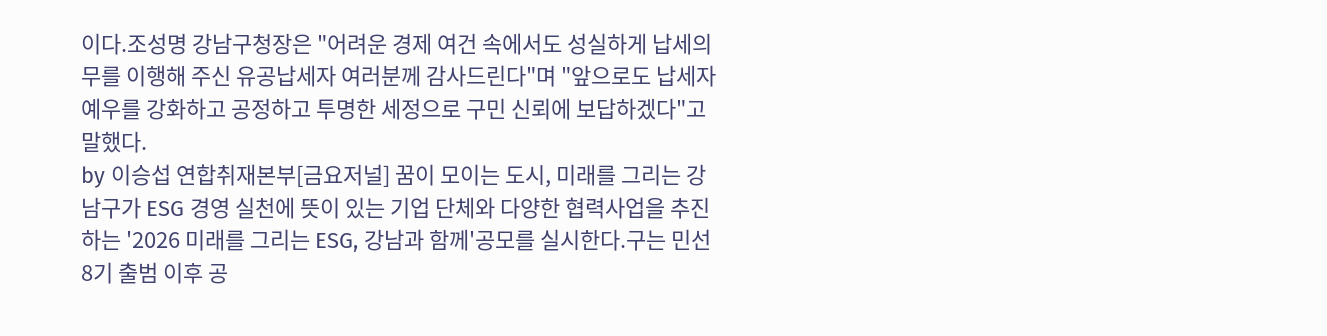이다.조성명 강남구청장은 "어려운 경제 여건 속에서도 성실하게 납세의무를 이행해 주신 유공납세자 여러분께 감사드린다"며 "앞으로도 납세자 예우를 강화하고 공정하고 투명한 세정으로 구민 신뢰에 보답하겠다"고 말했다.
by 이승섭 연합취재본부[금요저널] 꿈이 모이는 도시, 미래를 그리는 강남구가 ESG 경영 실천에 뜻이 있는 기업 단체와 다양한 협력사업을 추진하는 '2026 미래를 그리는 ESG, 강남과 함께'공모를 실시한다.구는 민선 8기 출범 이후 공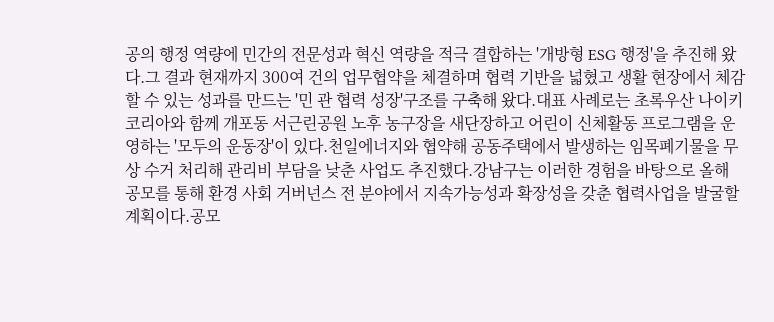공의 행정 역량에 민간의 전문성과 혁신 역량을 적극 결합하는 '개방형 ESG 행정'을 추진해 왔다.그 결과 현재까지 300여 건의 업무협약을 체결하며 협력 기반을 넓혔고 생활 현장에서 체감할 수 있는 성과를 만드는 '민 관 협력 성장'구조를 구축해 왔다.대표 사례로는 초록우산 나이키코리아와 함께 개포동 서근린공원 노후 농구장을 새단장하고 어린이 신체활동 프로그램을 운영하는 '모두의 운동장'이 있다.천일에너지와 협약해 공동주택에서 발생하는 임목폐기물을 무상 수거 처리해 관리비 부담을 낮춘 사업도 추진했다.강남구는 이러한 경험을 바탕으로 올해 공모를 통해 환경 사회 거버넌스 전 분야에서 지속가능성과 확장성을 갖춘 협력사업을 발굴할 계획이다.공모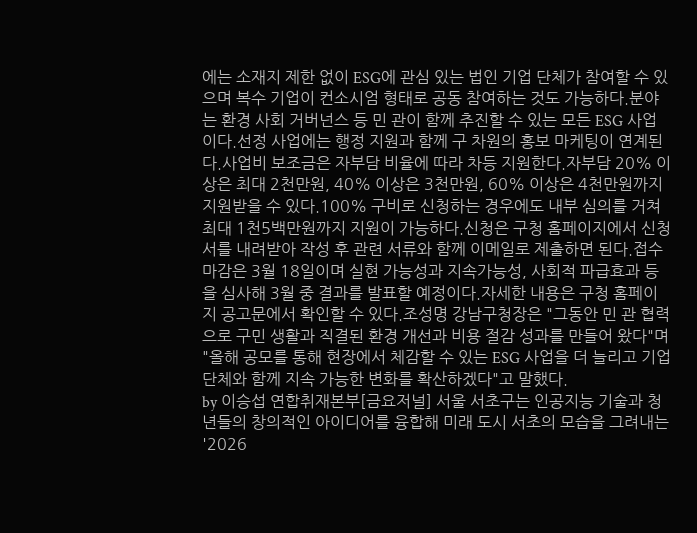에는 소재지 제한 없이 ESG에 관심 있는 법인 기업 단체가 참여할 수 있으며 복수 기업이 컨소시엄 형태로 공동 참여하는 것도 가능하다.분야는 환경 사회 거버넌스 등 민 관이 함께 추진할 수 있는 모든 ESG 사업이다.선정 사업에는 행정 지원과 함께 구 차원의 홍보 마케팅이 연계된다.사업비 보조금은 자부담 비율에 따라 차등 지원한다.자부담 20% 이상은 최대 2천만원, 40% 이상은 3천만원, 60% 이상은 4천만원까지 지원받을 수 있다.100% 구비로 신청하는 경우에도 내부 심의를 거쳐 최대 1천5백만원까지 지원이 가능하다.신청은 구청 홈페이지에서 신청서를 내려받아 작성 후 관련 서류와 함께 이메일로 제출하면 된다.접수 마감은 3월 18일이며 실현 가능성과 지속가능성, 사회적 파급효과 등을 심사해 3월 중 결과를 발표할 예정이다.자세한 내용은 구청 홈페이지 공고문에서 확인할 수 있다.조성명 강남구청장은 "그동안 민 관 협력으로 구민 생활과 직결된 환경 개선과 비용 절감 성과를 만들어 왔다"며 "올해 공모를 통해 현장에서 체감할 수 있는 ESG 사업을 더 늘리고 기업 단체와 함께 지속 가능한 변화를 확산하겠다"고 말했다.
by 이승섭 연합취재본부[금요저널] 서울 서초구는 인공지능 기술과 청년들의 창의적인 아이디어를 융합해 미래 도시 서초의 모습을 그려내는 '2026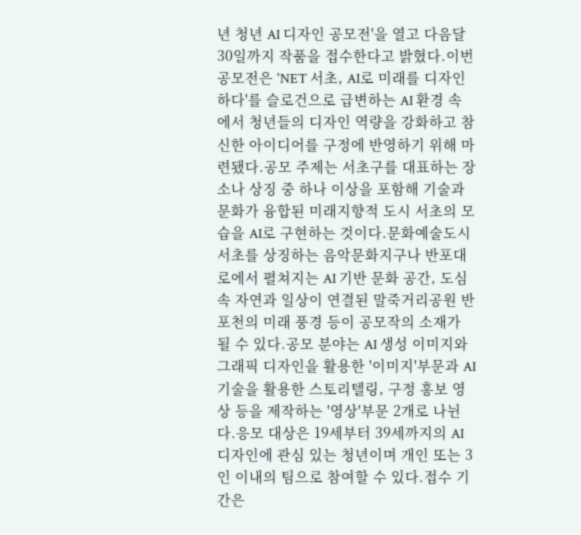년 청년 AI 디자인 공모전'을 열고 다음달 30일까지 작품을 접수한다고 밝혔다.이번 공모전은 'NET 서초, AI로 미래를 디자인하다'를 슬로건으로 급변하는 AI 환경 속에서 청년들의 디자인 역량을 강화하고 참신한 아이디어를 구정에 반영하기 위해 마련됐다.공모 주제는 서초구를 대표하는 장소나 상징 중 하나 이상을 포함해 기술과 문화가 융합된 미래지향적 도시 서초의 모습을 AI로 구현하는 것이다.문화예술도시 서초를 상징하는 음악문화지구나 반포대로에서 펼쳐지는 AI 기반 문화 공간, 도심 속 자연과 일상이 연결된 말죽거리공원 반포천의 미래 풍경 등이 공모작의 소재가 될 수 있다.공모 분야는 AI 생성 이미지와 그래픽 디자인을 활용한 '이미지'부문과 AI 기술을 활용한 스토리텔링, 구정 홍보 영상 등을 제작하는 '영상'부문 2개로 나뉜다.응모 대상은 19세부터 39세까지의 AI 디자인에 관심 있는 청년이며 개인 또는 3인 이내의 팀으로 참여할 수 있다.접수 기간은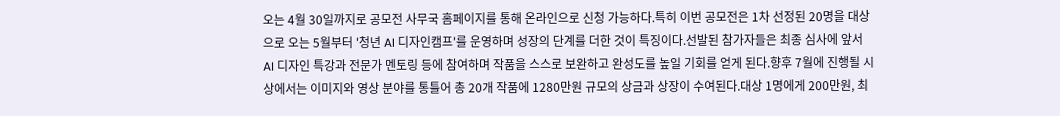오는 4월 30일까지로 공모전 사무국 홈페이지를 통해 온라인으로 신청 가능하다.특히 이번 공모전은 1차 선정된 20명을 대상으로 오는 5월부터 '청년 AI 디자인캠프'를 운영하며 성장의 단계를 더한 것이 특징이다.선발된 참가자들은 최종 심사에 앞서 AI 디자인 특강과 전문가 멘토링 등에 참여하며 작품을 스스로 보완하고 완성도를 높일 기회를 얻게 된다.향후 7월에 진행될 시상에서는 이미지와 영상 분야를 통틀어 총 20개 작품에 1280만원 규모의 상금과 상장이 수여된다.대상 1명에게 200만원, 최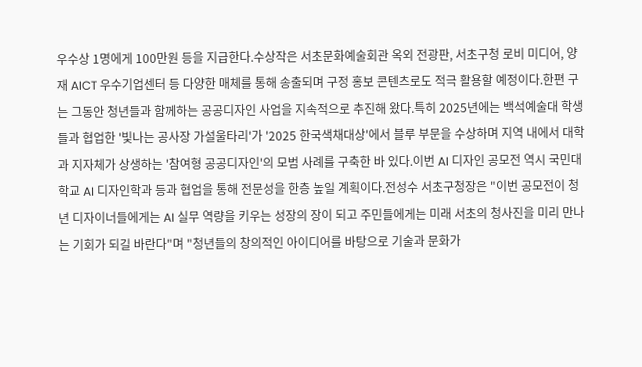우수상 1명에게 100만원 등을 지급한다.수상작은 서초문화예술회관 옥외 전광판, 서초구청 로비 미디어, 양재 AICT 우수기업센터 등 다양한 매체를 통해 송출되며 구정 홍보 콘텐츠로도 적극 활용할 예정이다.한편 구는 그동안 청년들과 함께하는 공공디자인 사업을 지속적으로 추진해 왔다.특히 2025년에는 백석예술대 학생들과 협업한 '빛나는 공사장 가설울타리'가 '2025 한국색채대상'에서 블루 부문을 수상하며 지역 내에서 대학과 지자체가 상생하는 '참여형 공공디자인'의 모범 사례를 구축한 바 있다.이번 AI 디자인 공모전 역시 국민대학교 AI 디자인학과 등과 협업을 통해 전문성을 한층 높일 계획이다.전성수 서초구청장은 "이번 공모전이 청년 디자이너들에게는 AI 실무 역량을 키우는 성장의 장이 되고 주민들에게는 미래 서초의 청사진을 미리 만나는 기회가 되길 바란다"며 "청년들의 창의적인 아이디어를 바탕으로 기술과 문화가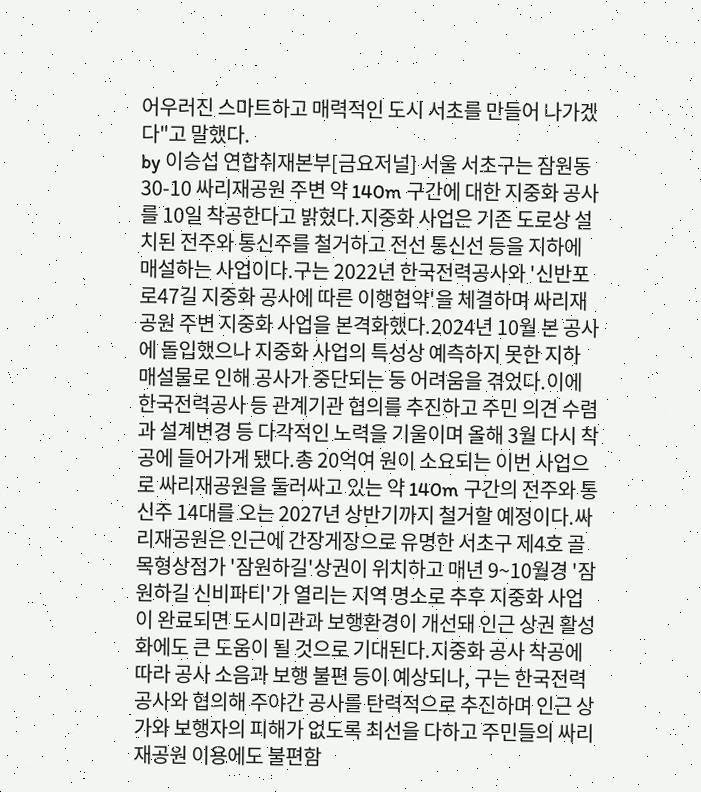어우러진 스마트하고 매력적인 도시 서초를 만들어 나가겠다"고 말했다.
by 이승섭 연합취재본부[금요저널] 서울 서초구는 잠원동 30-10 싸리재공원 주변 약 140m 구간에 대한 지중화 공사를 10일 착공한다고 밝혔다.지중화 사업은 기존 도로상 설치된 전주와 통신주를 철거하고 전선 통신선 등을 지하에 매설하는 사업이다.구는 2022년 한국전력공사와 '신반포로47길 지중화 공사에 따른 이행협약'을 체결하며 싸리재공원 주변 지중화 사업을 본격화했다.2024년 10월 본 공사에 돌입했으나 지중화 사업의 특성상 예측하지 못한 지하 매설물로 인해 공사가 중단되는 등 어려움을 겪었다.이에 한국전력공사 등 관계기관 협의를 추진하고 주민 의견 수렴과 설계변경 등 다각적인 노력을 기울이며 올해 3월 다시 착공에 들어가게 됐다.총 20억여 원이 소요되는 이번 사업으로 싸리재공원을 둘러싸고 있는 약 140m 구간의 전주와 통신주 14대를 오는 2027년 상반기까지 철거할 예정이다.싸리재공원은 인근에 간장게장으로 유명한 서초구 제4호 골목형상점가 '잠원하길'상권이 위치하고 매년 9~10월경 '잠원하길 신비파티'가 열리는 지역 명소로 추후 지중화 사업이 완료되면 도시미관과 보행환경이 개선돼 인근 상권 활성화에도 큰 도움이 될 것으로 기대된다.지중화 공사 착공에 따라 공사 소음과 보행 불편 등이 예상되나, 구는 한국전력공사와 협의해 주야간 공사를 탄력적으로 추진하며 인근 상가와 보행자의 피해가 없도록 최선을 다하고 주민들의 싸리재공원 이용에도 불편함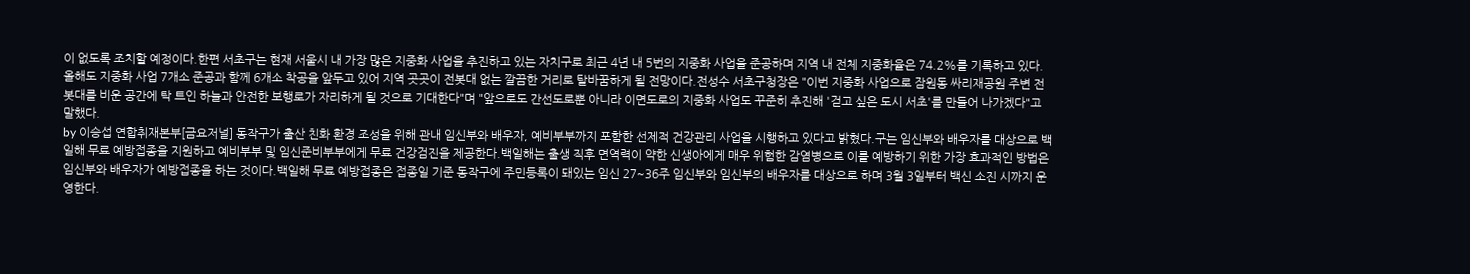이 없도록 조치할 예정이다.한편 서초구는 현재 서울시 내 가장 많은 지중화 사업을 추진하고 있는 자치구로 최근 4년 내 5번의 지중화 사업을 준공하며 지역 내 전체 지중화율은 74.2%를 기록하고 있다.올해도 지중화 사업 7개소 준공과 함께 6개소 착공을 앞두고 있어 지역 곳곳이 전봇대 없는 깔끔한 거리로 탈바꿈하게 될 전망이다.전성수 서초구청장은 "이번 지중화 사업으로 잠원동 싸리재공원 주변 전봇대를 비운 공간에 탁 트인 하늘과 안전한 보행로가 자리하게 될 것으로 기대한다"며 "앞으로도 간선도로뿐 아니라 이면도로의 지중화 사업도 꾸준히 추진해 '걷고 싶은 도시 서초'를 만들어 나가겠다"고 말했다.
by 이승섭 연합취재본부[금요저널] 동작구가 출산 친화 환경 조성을 위해 관내 임신부와 배우자, 예비부부까지 포함한 선제적 건강관리 사업을 시행하고 있다고 밝혔다.구는 임신부와 배우자를 대상으로 백일해 무료 예방접종을 지원하고 예비부부 및 임신준비부부에게 무료 건강검진을 제공한다.백일해는 출생 직후 면역력이 약한 신생아에게 매우 위험한 감염병으로 이를 예방하기 위한 가장 효과적인 방법은 임신부와 배우자가 예방접종을 하는 것이다.백일해 무료 예방접종은 접종일 기준 동작구에 주민등록이 돼있는 임신 27~36주 임신부와 임신부의 배우자를 대상으로 하며 3월 3일부터 백신 소진 시까지 운영한다.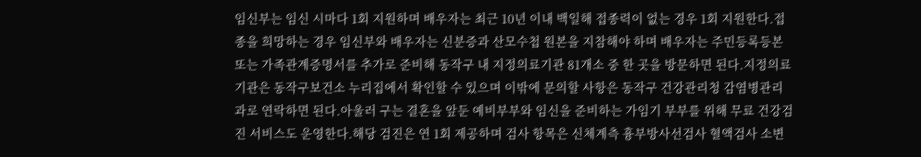임신부는 임신 시마다 1회 지원하며 배우자는 최근 10년 이내 백일해 접종력이 없는 경우 1회 지원한다.접종을 희망하는 경우 임신부와 배우자는 신분증과 산모수첩 원본을 지참해야 하며 배우자는 주민등록등본 또는 가족관계증명서를 추가로 준비해 동작구 내 지정의료기관 81개소 중 한 곳을 방문하면 된다.지정의료기관은 동작구보건소 누리집에서 확인할 수 있으며 이밖에 문의할 사항은 동작구 건강관리청 감염병관리과로 연락하면 된다.아울러 구는 결혼을 앞둔 예비부부와 임신을 준비하는 가임기 부부를 위해 무료 건강검진 서비스도 운영한다.해당 검진은 연 1회 제공하며 검사 항목은 신체계측 흉부방사선검사 혈액검사 소변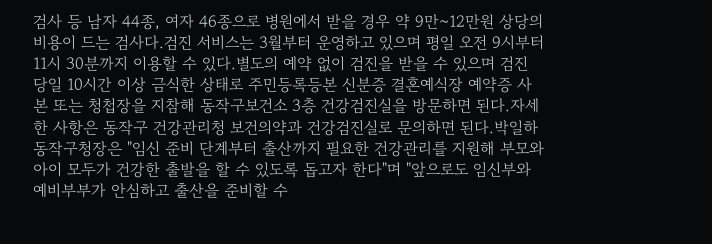검사 등 남자 44종, 여자 46종으로 병원에서 받을 경우 약 9만~12만원 상당의 비용이 드는 검사다.검진 서비스는 3월부터 운영하고 있으며 평일 오전 9시부터 11시 30분까지 이용할 수 있다.별도의 예약 없이 검진을 받을 수 있으며 검진 당일 10시간 이상 금식한 상태로 주민등록등본 신분증 결혼예식장 예약증 사본 또는 청첩장을 지참해 동작구보건소 3층 건강검진실을 방문하면 된다.자세한 사항은 동작구 건강관리청 보건의약과 건강검진실로 문의하면 된다.박일하 동작구청장은 "임신 준비 단계부터 출산까지 필요한 건강관리를 지원해 부모와 아이 모두가 건강한 출발을 할 수 있도록 돕고자 한다"며 "앞으로도 임신부와 예비부부가 안심하고 출산을 준비할 수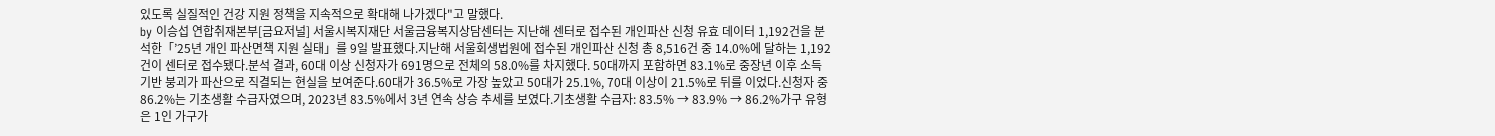있도록 실질적인 건강 지원 정책을 지속적으로 확대해 나가겠다"고 말했다.
by 이승섭 연합취재본부[금요저널] 서울시복지재단 서울금융복지상담센터는 지난해 센터로 접수된 개인파산 신청 유효 데이터 1,192건을 분석한「’25년 개인 파산면책 지원 실태」를 9일 발표했다.지난해 서울회생법원에 접수된 개인파산 신청 총 8,516건 중 14.0%에 달하는 1,192건이 센터로 접수됐다.분석 결과, 60대 이상 신청자가 691명으로 전체의 58.0%를 차지했다. 50대까지 포함하면 83.1%로 중장년 이후 소득기반 붕괴가 파산으로 직결되는 현실을 보여준다.60대가 36.5%로 가장 높았고 50대가 25.1%, 70대 이상이 21.5%로 뒤를 이었다.신청자 중 86.2%는 기초생활 수급자였으며, 2023년 83.5%에서 3년 연속 상승 추세를 보였다.기초생활 수급자: 83.5% → 83.9% → 86.2%가구 유형은 1인 가구가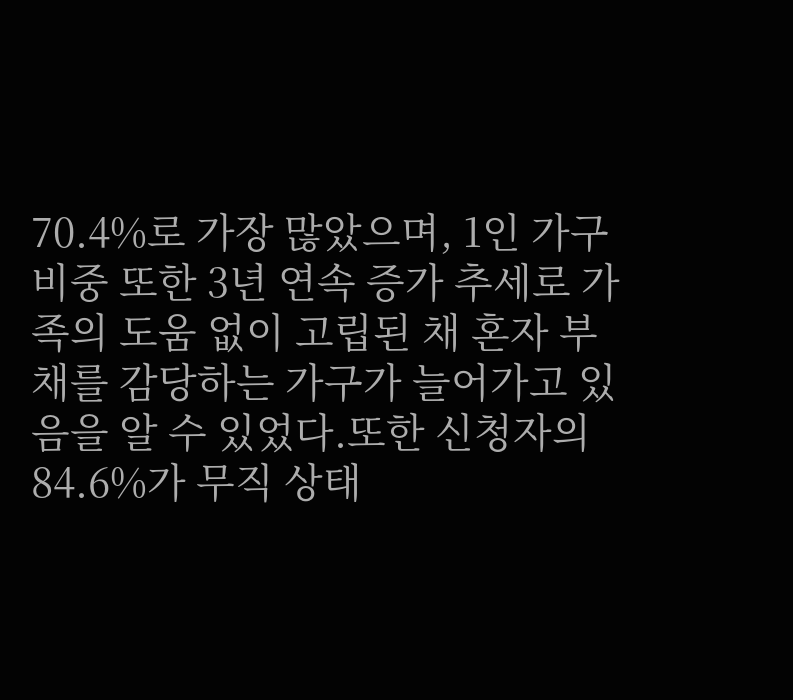70.4%로 가장 많았으며, 1인 가구 비중 또한 3년 연속 증가 추세로 가족의 도움 없이 고립된 채 혼자 부채를 감당하는 가구가 늘어가고 있음을 알 수 있었다.또한 신청자의 84.6%가 무직 상태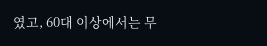였고, 60대 이상에서는 무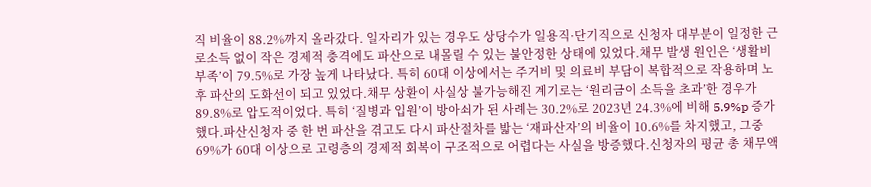직 비율이 88.2%까지 올라갔다. 일자리가 있는 경우도 상당수가 일용직·단기직으로 신청자 대부분이 일정한 근로소득 없이 작은 경제적 충격에도 파산으로 내몰릴 수 있는 불안정한 상태에 있었다.채무 발생 원인은 ‘생활비 부족’이 79.5%로 가장 높게 나타났다. 특히 60대 이상에서는 주거비 및 의료비 부담이 복합적으로 작용하며 노후 파산의 도화선이 되고 있었다.채무 상환이 사실상 불가능해진 계기로는 ‘원리금이 소득을 초과’한 경우가 89.8%로 압도적이었다. 특히 ‘질병과 입원’이 방아쇠가 된 사례는 30.2%로 2023년 24.3%에 비해 5.9%p 증가했다.파산신청자 중 한 번 파산을 겪고도 다시 파산절차를 밟는 ‘재파산자’의 비율이 10.6%를 차지했고, 그중 69%가 60대 이상으로 고령층의 경제적 회복이 구조적으로 어렵다는 사실을 방증했다.신청자의 평균 총 채무액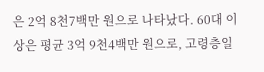은 2억 8천7백만 원으로 나타났다. 60대 이상은 평균 3억 9천4백만 원으로, 고령층일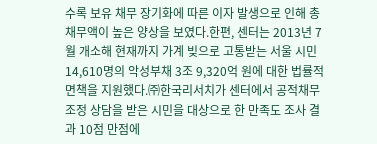수록 보유 채무 장기화에 따른 이자 발생으로 인해 총 채무액이 높은 양상을 보였다.한편, 센터는 2013년 7월 개소해 현재까지 가계 빚으로 고통받는 서울 시민 14,610명의 악성부채 3조 9,320억 원에 대한 법률적 면책을 지원했다.㈜한국리서치가 센터에서 공적채무조정 상담을 받은 시민을 대상으로 한 만족도 조사 결과 10점 만점에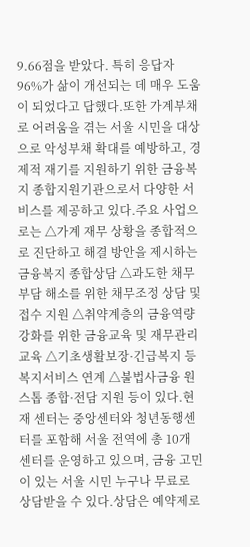9.66점을 받았다. 특히 응답자 96%가 삶이 개선되는 데 매우 도움이 되었다고 답했다.또한 가계부채로 어려움을 겪는 서울 시민을 대상으로 악성부채 확대를 예방하고, 경제적 재기를 지원하기 위한 금융복지 종합지원기관으로서 다양한 서비스를 제공하고 있다.주요 사업으로는 △가계 재무 상황을 종합적으로 진단하고 해결 방안을 제시하는 금융복지 종합상담 △과도한 채무 부담 해소를 위한 채무조정 상담 및 접수 지원 △취약계층의 금융역량 강화를 위한 금융교육 및 재무관리 교육 △기초생활보장·긴급복지 등 복지서비스 연계 △불법사금융 원스톱 종합·전담 지원 등이 있다.현재 센터는 중앙센터와 청년동행센터를 포함해 서울 전역에 총 10개 센터를 운영하고 있으며, 금융 고민이 있는 서울 시민 누구나 무료로 상담받을 수 있다.상담은 예약제로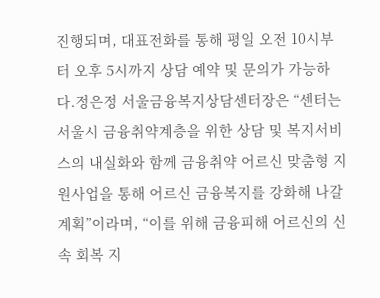진행되며, 대표전화를 통해 평일 오전 10시부터 오후 5시까지 상담 예약 및 문의가 가능하다.정은정 서울금융복지상담센터장은 “센터는 서울시 금융취약계층을 위한 상담 및 복지서비스의 내실화와 함께 금융취약 어르신 맞춤형 지원사업을 통해 어르신 금융복지를 강화해 나갈 계획”이라며, “이를 위해 금융피해 어르신의 신속 회복 지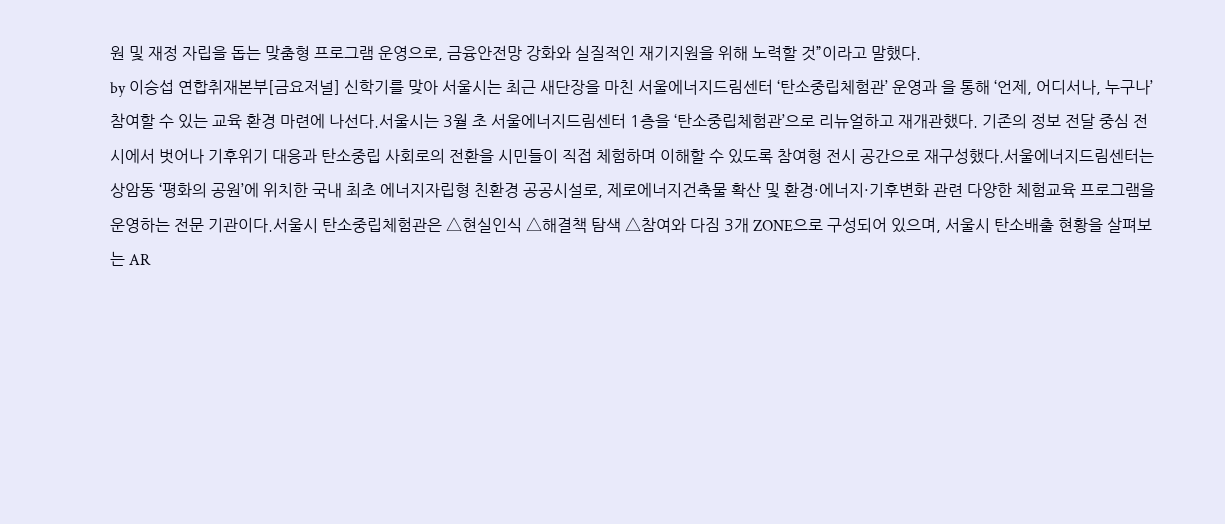원 및 재정 자립을 돕는 맞춤형 프로그램 운영으로, 금융안전망 강화와 실질적인 재기지원을 위해 노력할 것”이라고 말했다.
by 이승섭 연합취재본부[금요저널] 신학기를 맞아 서울시는 최근 새단장을 마친 서울에너지드림센터 ‘탄소중립체험관’ 운영과 을 통해 ‘언제, 어디서나, 누구나’ 참여할 수 있는 교육 환경 마련에 나선다.서울시는 3월 초 서울에너지드림센터 1층을 ‘탄소중립체험관’으로 리뉴얼하고 재개관했다. 기존의 정보 전달 중심 전시에서 벗어나 기후위기 대응과 탄소중립 사회로의 전환을 시민들이 직접 체험하며 이해할 수 있도록 참여형 전시 공간으로 재구성했다.서울에너지드림센터는 상암동 ‘평화의 공원’에 위치한 국내 최초 에너지자립형 친환경 공공시설로, 제로에너지건축물 확산 및 환경·에너지·기후변화 관련 다양한 체험교육 프로그램을 운영하는 전문 기관이다.서울시 탄소중립체험관은 △현실인식 △해결책 탐색 △참여와 다짐 3개 ZONE으로 구성되어 있으며, 서울시 탄소배출 현황을 살펴보는 AR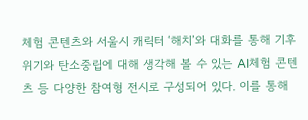체험 콘텐츠와 서울시 캐릭터 ‘해치’와 대화를 통해 기후위기와 탄소중립에 대해 생각해 볼 수 있는 AI체험 콘텐츠 등 다양한 참여형 전시로 구성되어 있다. 이를 통해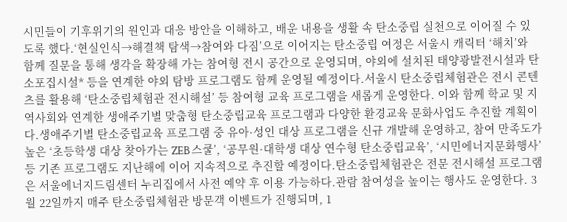시민들이 기후위기의 원인과 대응 방안을 이해하고, 배운 내용을 생활 속 탄소중립 실천으로 이어질 수 있도록 했다.‘현실인식→해결책 탐색→참여와 다짐’으로 이어지는 탄소중립 여정은 서울시 캐릭터 ‘해치’와 함께 질문을 통해 생각을 확장해 가는 참여형 전시 공간으로 운영되며, 야외에 설치된 태양광발전시설과 탄소포집시설* 등을 연계한 야외 탐방 프로그램도 함께 운영될 예정이다.서울시 탄소중립체험관은 전시 콘텐츠를 활용해 ‘탄소중립체험관 전시해설’ 등 참여형 교육 프로그램을 새롭게 운영한다. 이와 함께 학교 및 지역사회와 연계한 생애주기별 맞춤형 탄소중립교육 프로그램과 다양한 환경교육 문화사업도 추진할 계획이다.생애주기별 탄소중립교육 프로그램 중 유아·성인 대상 프로그램을 신규 개발해 운영하고, 참여 만족도가 높은 ‘초등학생 대상 찾아가는 ZEB 스쿨’, ‘공무원·대학생 대상 연수형 탄소중립교육’, ‘시민에너지문화행사’ 등 기존 프로그램도 지난해에 이어 지속적으로 추진할 예정이다.탄소중립체험관은 전문 전시해설 프로그램은 서울에너지드림센터 누리집에서 사전 예약 후 이용 가능하다.관람 참여성을 높이는 행사도 운영한다. 3월 22일까지 매주 탄소중립체험관 방문객 이벤트가 진행되며, 1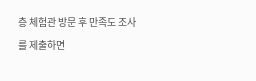층 체험관 방문 후 만족도 조사를 제출하면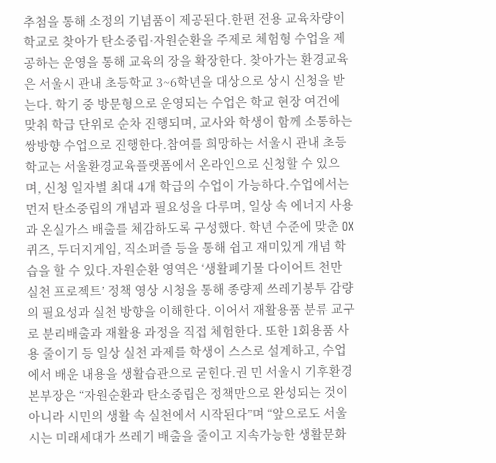추첨을 통해 소정의 기념품이 제공된다.한편 전용 교육차량이 학교로 찾아가 탄소중립·자원순환을 주제로 체험형 수업을 제공하는 운영을 통해 교육의 장을 확장한다. 찾아가는 환경교육은 서울시 관내 초등학교 3~6학년을 대상으로 상시 신청을 받는다. 학기 중 방문형으로 운영되는 수업은 학교 현장 여건에 맞춰 학급 단위로 순차 진행되며, 교사와 학생이 함께 소통하는 쌍방향 수업으로 진행한다.참여를 희망하는 서울시 관내 초등학교는 서울환경교육플랫폼에서 온라인으로 신청할 수 있으며, 신청 일자별 최대 4개 학급의 수업이 가능하다.수업에서는 먼저 탄소중립의 개념과 필요성을 다루며, 일상 속 에너지 사용과 온실가스 배출를 체감하도록 구성했다. 학년 수준에 맞춘 OX 퀴즈, 두더지게임, 직소퍼즐 등을 통해 쉽고 재미있게 개념 학습을 할 수 있다.자원순환 영역은 ‘생활폐기물 다이어트 천만 실천 프로젝트’ 정책 영상 시청을 통해 종량제 쓰레기봉투 감량의 필요성과 실천 방향을 이해한다. 이어서 재활용품 분류 교구로 분리배출과 재활용 과정을 직접 체험한다. 또한 1회용품 사용 줄이기 등 일상 실천 과제를 학생이 스스로 설계하고, 수업에서 배운 내용을 생활습관으로 굳힌다.권 민 서울시 기후환경본부장은 “자원순환과 탄소중립은 정책만으로 완성되는 것이 아니라 시민의 생활 속 실천에서 시작된다”며 “앞으로도 서울시는 미래세대가 쓰레기 배출을 줄이고 지속가능한 생활문화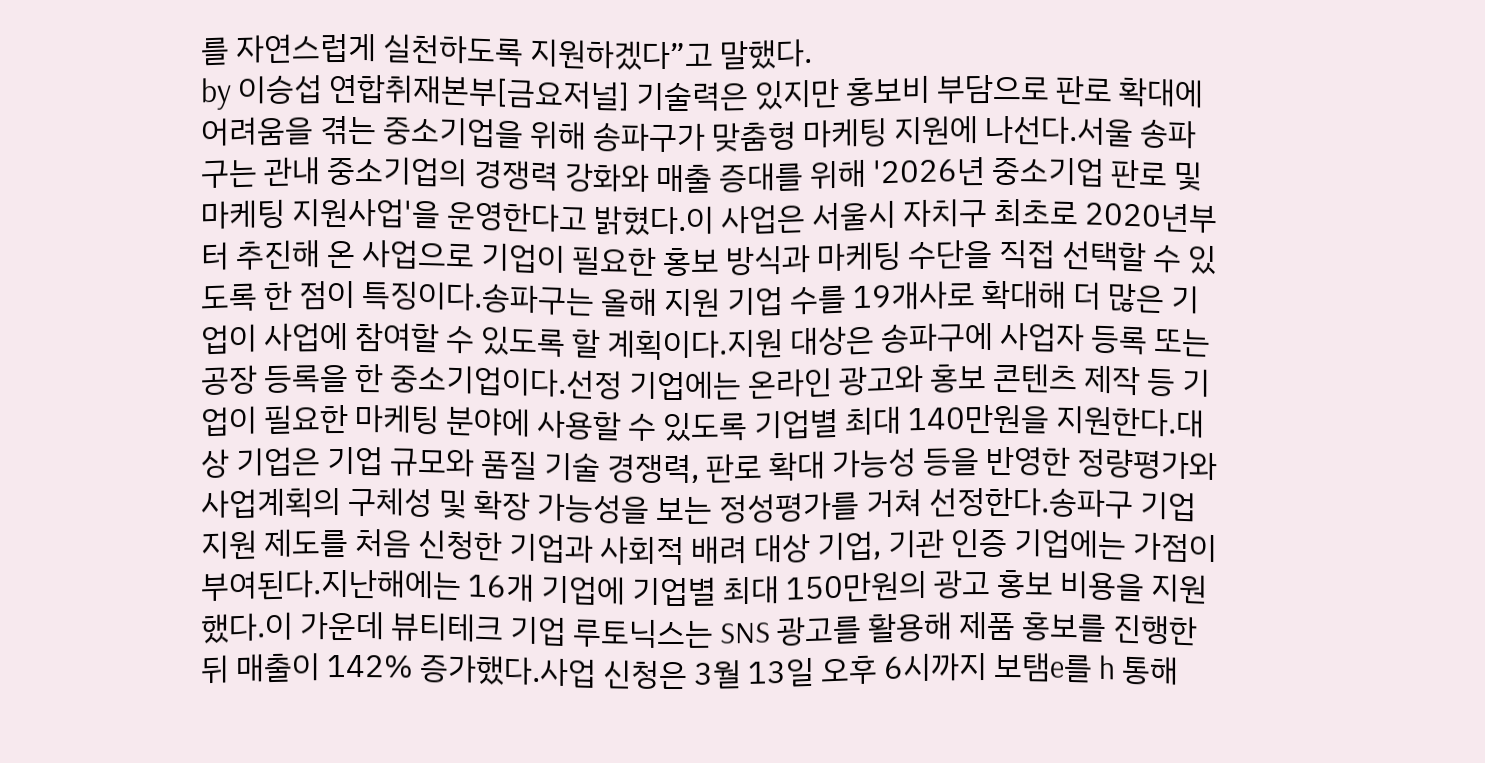를 자연스럽게 실천하도록 지원하겠다”고 말했다.
by 이승섭 연합취재본부[금요저널] 기술력은 있지만 홍보비 부담으로 판로 확대에 어려움을 겪는 중소기업을 위해 송파구가 맞춤형 마케팅 지원에 나선다.서울 송파구는 관내 중소기업의 경쟁력 강화와 매출 증대를 위해 '2026년 중소기업 판로 및 마케팅 지원사업'을 운영한다고 밝혔다.이 사업은 서울시 자치구 최초로 2020년부터 추진해 온 사업으로 기업이 필요한 홍보 방식과 마케팅 수단을 직접 선택할 수 있도록 한 점이 특징이다.송파구는 올해 지원 기업 수를 19개사로 확대해 더 많은 기업이 사업에 참여할 수 있도록 할 계획이다.지원 대상은 송파구에 사업자 등록 또는 공장 등록을 한 중소기업이다.선정 기업에는 온라인 광고와 홍보 콘텐츠 제작 등 기업이 필요한 마케팅 분야에 사용할 수 있도록 기업별 최대 140만원을 지원한다.대상 기업은 기업 규모와 품질 기술 경쟁력, 판로 확대 가능성 등을 반영한 정량평가와 사업계획의 구체성 및 확장 가능성을 보는 정성평가를 거쳐 선정한다.송파구 기업지원 제도를 처음 신청한 기업과 사회적 배려 대상 기업, 기관 인증 기업에는 가점이 부여된다.지난해에는 16개 기업에 기업별 최대 150만원의 광고 홍보 비용을 지원했다.이 가운데 뷰티테크 기업 루토닉스는 SNS 광고를 활용해 제품 홍보를 진행한 뒤 매출이 142% 증가했다.사업 신청은 3월 13일 오후 6시까지 보탬e를 h 통해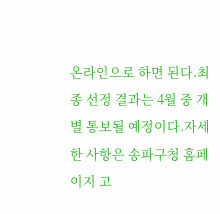온라인으로 하면 된다.최종 선정 결과는 4월 중 개별 통보될 예정이다.자세한 사항은 송파구청 홈페이지 고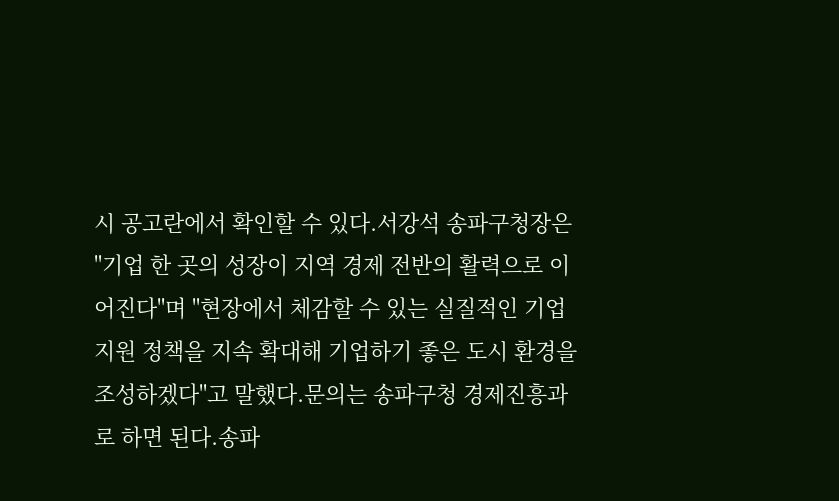시 공고란에서 확인할 수 있다.서강석 송파구청장은 "기업 한 곳의 성장이 지역 경제 전반의 활력으로 이어진다"며 "현장에서 체감할 수 있는 실질적인 기업 지원 정책을 지속 확대해 기업하기 좋은 도시 환경을 조성하겠다"고 말했다.문의는 송파구청 경제진흥과로 하면 된다.송파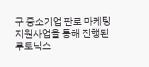구 중소기업 판로 마케팅 지원사업을 통해 진행된 루토닉스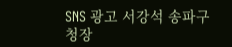SNS 광고 서강석 송파구청장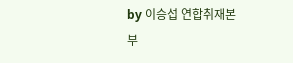by 이승섭 연합취재본부